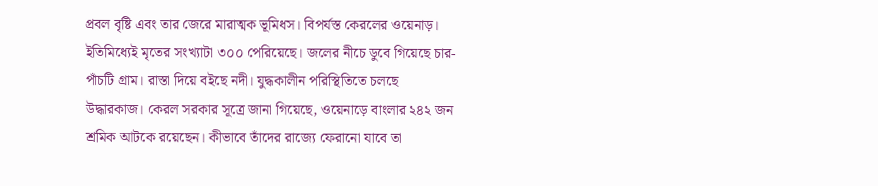প্রবল বৃষ্টি এবং তার জেরে মারাত্মক ভূমিধস। বিপর্যস্ত কেরলের ওয়েনাড়। ইতিমিধ্যেই মৃতের সংখ্যাটা ৩০০ পেরিয়েছে। জলের নীচে ডুবে গিয়েছে চার-পাঁচটি গ্রাম। রাস্তা দিয়ে বইছে নদী। যুদ্ধকালীন পরিস্থিতিতে চলছে উদ্ধারকাজ। কেরল সরকার সূত্রে জানা গিয়েছে, ওয়েনাড়ে বাংলার ২৪২ জন শ্রমিক আটকে রয়েছেন। কীভাবে তাঁদের রাজ্যে ফেরানো যাবে তা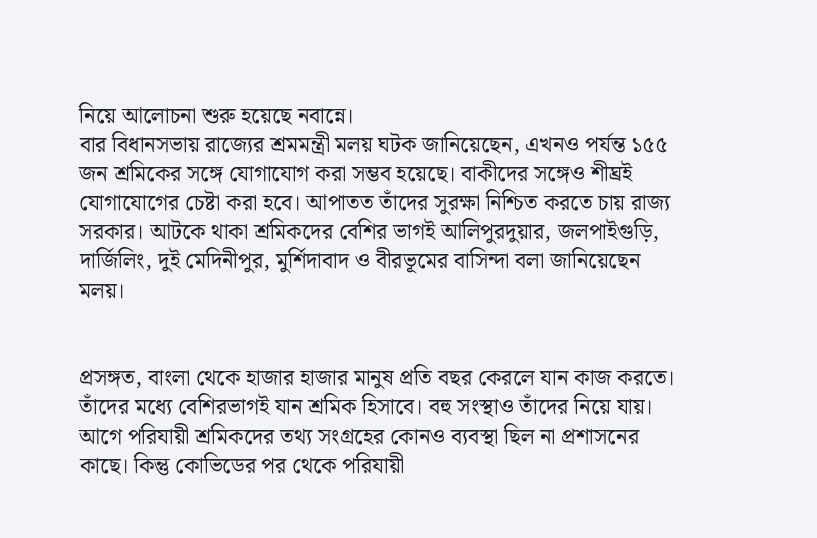নিয়ে আলোচনা শুরু হয়েছে নবান্নে।
বার বিধানসভায় রাজ্যের শ্রমমন্ত্রী মলয় ঘটক জানিয়েছেন, এখনও পর্যন্ত ১৫৫ জন শ্রমিকের সঙ্গে যোগাযোগ করা সম্ভব হয়েছে। বাকীদের সঙ্গেও শীঘ্রই যোগাযোগের চেষ্টা করা হবে। আপাতত তাঁদের সুরক্ষা নিশ্চিত করতে চায় রাজ্য সরকার। আটকে থাকা শ্রমিকদের বেশির ভাগই আলিপুরদুয়ার, জলপাইগুড়ি, দার্জিলিং, দুই মেদিনীপুর, মুর্শিদাবাদ ও বীরভূমের বাসিন্দা বলা জানিয়েছেন মলয়।


প্রসঙ্গত, বাংলা থেকে হাজার হাজার মানুষ প্রতি বছর কেরলে যান কাজ করতে। তাঁদের মধ্যে বেশিরভাগই যান শ্রমিক হিসাবে। বহু সংস্থাও তাঁদের নিয়ে যায়। আগে পরিযায়ী শ্রমিকদের তথ্য সংগ্রহের কোনও ব্যবস্থা ছিল না প্রশাসনের কাছে। কিন্তু কোভিডের পর থেকে পরিযায়ী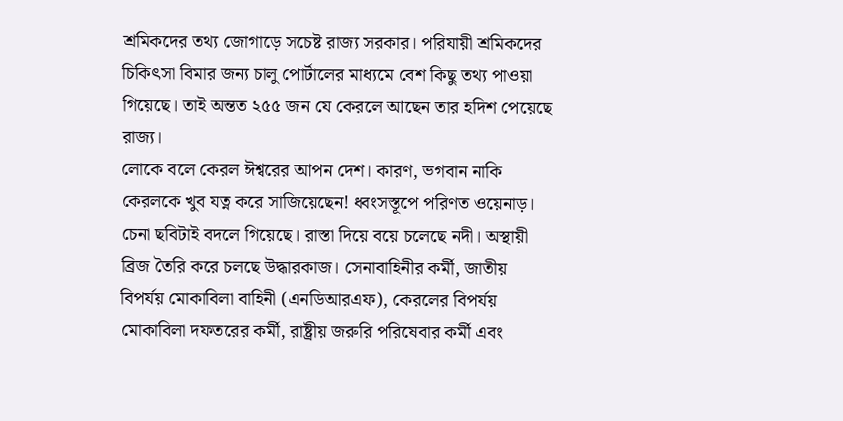শ্রমিকদের তথ্য জোগাড়ে সচেষ্ট রাজ্য সরকার। পরিযায়ী শ্রমিকদের চিকিৎসা বিমার জন্য চালু পোর্টালের মাধ্যমে বেশ কিছু তথ্য পাওয়া গিয়েছে। তাই অন্তত ২৫৫ জন যে কেরলে আছেন তার হদিশ পেয়েছে রাজ্য।
লোকে বলে কেরল ঈশ্বরের আপন দেশ। কারণ, ভগবান নাকি কেরলকে খুব যত্ন করে সাজিয়েছেন! ধ্বংসস্তূপে পরিণত ওয়েনাড়। চেনা ছবিটাই বদলে গিয়েছে। রাস্তা দিয়ে বয়ে চলেছে নদী। অস্থায়ী ব্রিজ তৈরি করে চলছে উদ্ধারকাজ। সেনাবাহিনীর কর্মী, জাতীয় বিপর্যয় মোকাবিলা বাহিনী (এনডিআরএফ), কেরলের বিপর্যয় মোকাবিলা দফতরের কর্মী, রাষ্ট্রীয় জরুরি পরিষেবার কর্মী এবং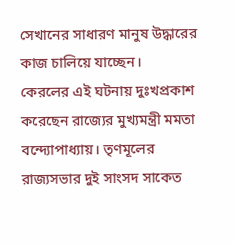সেখানের সাধারণ মানুষ উদ্ধারের কাজ চালিয়ে যাচ্ছেন।
কেরলের এই ঘটনায় দুঃখপ্রকাশ করেছেন রাজ্যের মুখ্যমন্ত্রী মমতা বন্দ্যোপাধ্যায়। তৃণমূলের রাজ্যসভার দুই সাংসদ সাকেত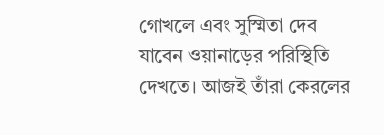গোখলে এবং সুস্মিতা দেব যাবেন ওয়ানাড়ের পরিস্থিতি দেখতে। আজই তাঁরা কেরলের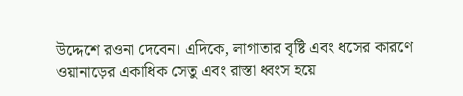উদ্দেশে রওনা দেবেন। এদিকে, লাগাতার বৃষ্টি এবং ধসের কারণে ওয়ানাড়ের একাধিক সেতু এবং রাস্তা ধ্বংস হয়ে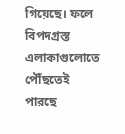গিয়েছে। ফলে বিপদগ্রস্ত এলাকাগুলোতে পৌঁছতেই পারছে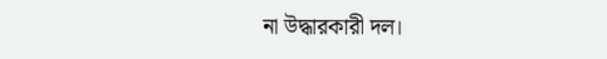না উদ্ধারকারী দল।